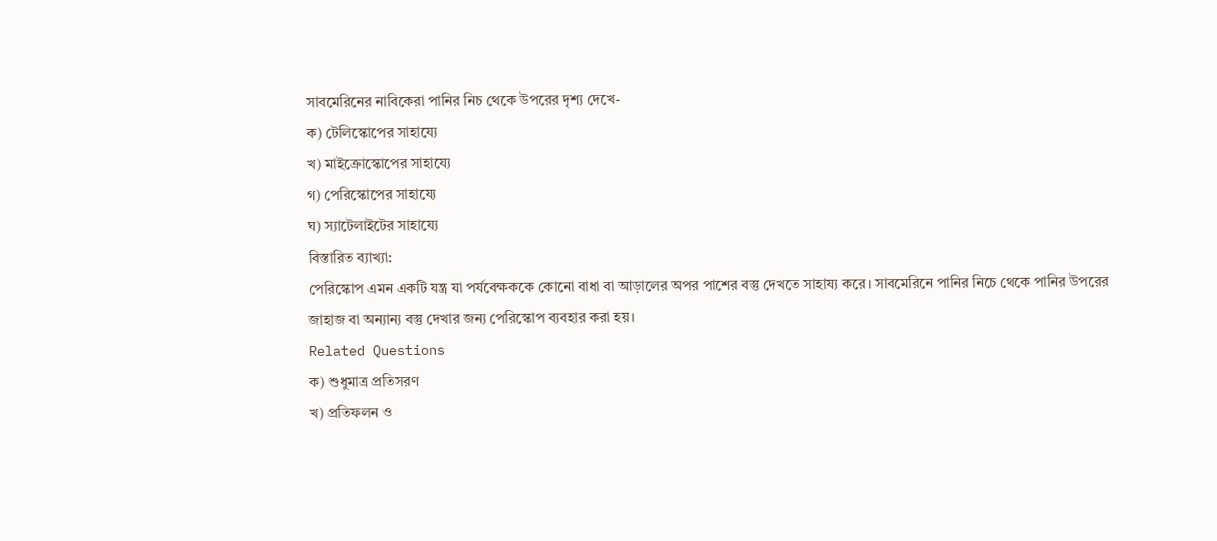সাবমেরিনের নাবিকেরা পানির নিচ থেকে উপরের দৃশ্য দেখে-
ক) টেলিস্কোপের সাহায্যে
খ) মাইক্রোস্কোপের সাহায্যে
গ) পেরিস্কোপের সাহায্যে
ঘ) স্যাটেলাইটের সাহায্যে
বিস্তারিত ব্যাখ্যা:
পেরিস্কোপ এমন একটি যন্ত্র যা পর্যবেক্ষককে কোনো বাধা বা আড়ালের অপর পাশের বস্তু দেখতে সাহায্য করে। সাবমেরিনে পানির নিচে থেকে পানির উপরের জাহাজ বা অন্যান্য বস্তু দেখার জন্য পেরিস্কোপ ব্যবহার করা হয়।
Related Questions
ক) শুধুমাত্র প্রতিসরণ
খ) প্রতিফলন ও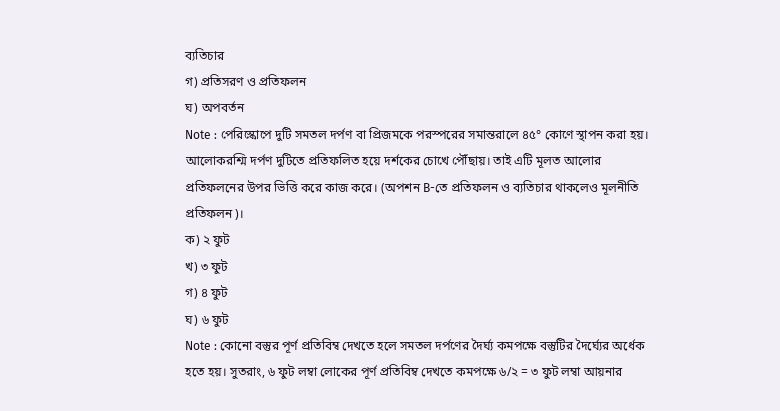ব্যতিচার
গ) প্রতিসরণ ও প্রতিফলন
ঘ) অপবর্তন
Note : পেরিস্কোপে দুটি সমতল দর্পণ বা প্রিজমকে পরস্পরের সমান্তরালে ৪৫° কোণে স্থাপন করা হয়। আলোকরশ্মি দর্পণ দুটিতে প্রতিফলিত হয়ে দর্শকের চোখে পৌঁছায়। তাই এটি মূলত আলোর প্রতিফলনের উপর ভিত্তি করে কাজ করে। (অপশন B-তে প্রতিফলন ও ব্যতিচার থাকলেও মূলনীতি প্রতিফলন)।
ক) ২ ফুট
খ) ৩ ফুট
গ) ৪ ফুট
ঘ) ৬ ফুট
Note : কোনো বস্তুর পূর্ণ প্রতিবিম্ব দেখতে হলে সমতল দর্পণের দৈর্ঘ্য কমপক্ষে বস্তুটির দৈর্ঘ্যের অর্ধেক হতে হয়। সুতরাং, ৬ ফুট লম্বা লোকের পূর্ণ প্রতিবিম্ব দেখতে কমপক্ষে ৬/২ = ৩ ফুট লম্বা আয়নার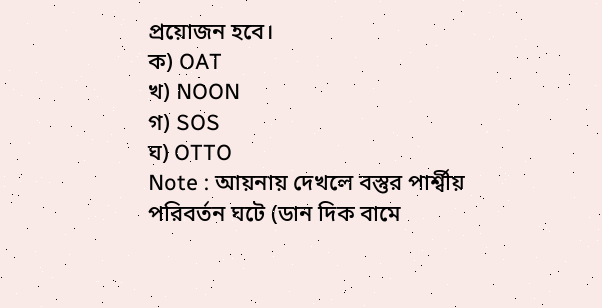প্রয়োজন হবে।
ক) OAT
খ) NOON
গ) SOS
ঘ) OTTO
Note : আয়নায় দেখলে বস্তুর পার্শ্বীয় পরিবর্তন ঘটে (ডান দিক বামে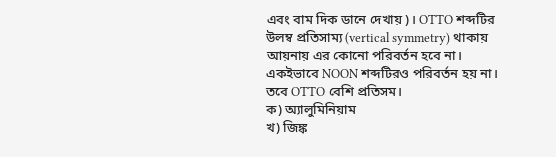এবং বাম দিক ডানে দেখায়)। OTTO শব্দটির উলম্ব প্রতিসাম্য (vertical symmetry) থাকায় আয়নায় এর কোনো পরিবর্তন হবে না। একইভাবে NOON শব্দটিরও পরিবর্তন হয় না। তবে OTTO বেশি প্রতিসম।
ক) অ্যালুমিনিয়াম
খ) জিঙ্ক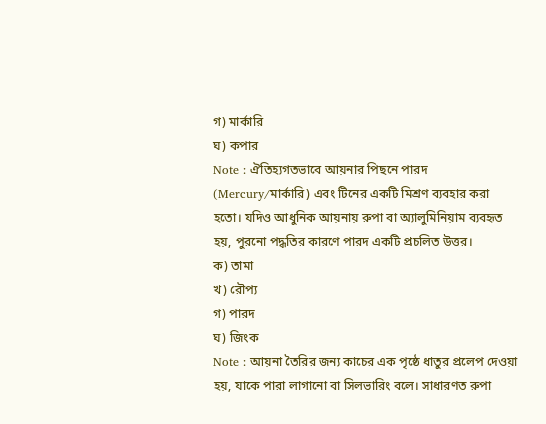গ) মার্কারি
ঘ) কপার
Note : ঐতিহ্যগতভাবে আয়নার পিছনে পারদ (Mercury/মার্কারি) এবং টিনের একটি মিশ্রণ ব্যবহার করা হতো। যদিও আধুনিক আয়নায় রুপা বা অ্যালুমিনিয়াম ব্যবহৃত হয়, পুরনো পদ্ধতির কারণে পারদ একটি প্রচলিত উত্তর।
ক) তামা
খ) রৌপ্য
গ) পারদ
ঘ) জিংক
Note : আয়না তৈরির জন্য কাচের এক পৃষ্ঠে ধাতুর প্রলেপ দেওয়া হয়, যাকে পারা লাগানো বা সিলভারিং বলে। সাধারণত রুপা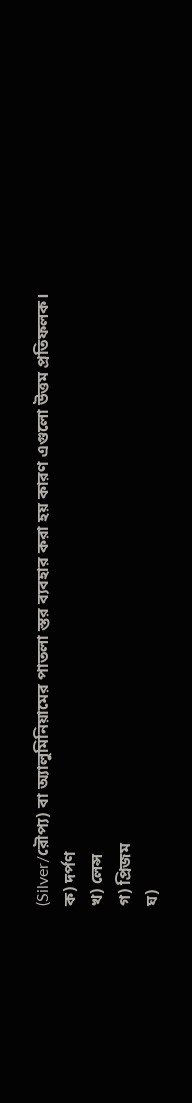(Silver/রৌপ্য) বা অ্যালুমিনিয়ামের পাতলা স্তর ব্যবহার করা হয় কারণ এগুলো উত্তম প্রতিফলক।
ক) দর্পণ
খ) লেন্স
গ) প্রিজম
ঘ)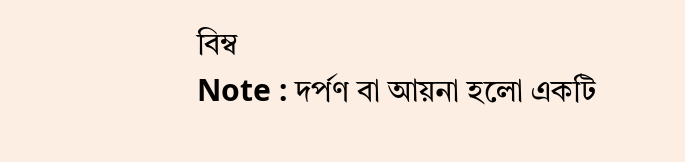বিম্ব
Note : দর্পণ বা আয়না হলো একটি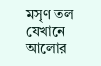মসৃণ তল যেখানে আলোর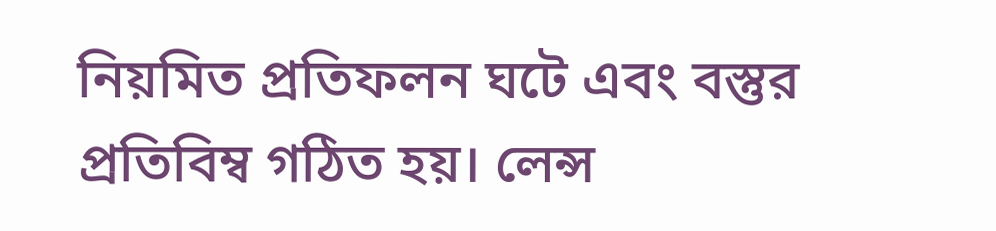নিয়মিত প্রতিফলন ঘটে এবং বস্তুর প্রতিবিম্ব গঠিত হয়। লেন্স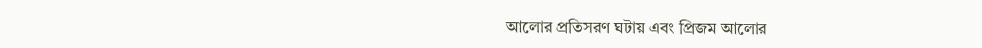আলোর প্রতিসরণ ঘটায় এবং প্রিজম আলোর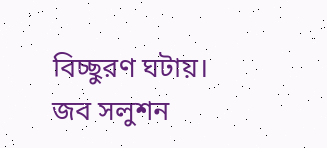বিচ্ছুরণ ঘটায়।
জব সলুশন